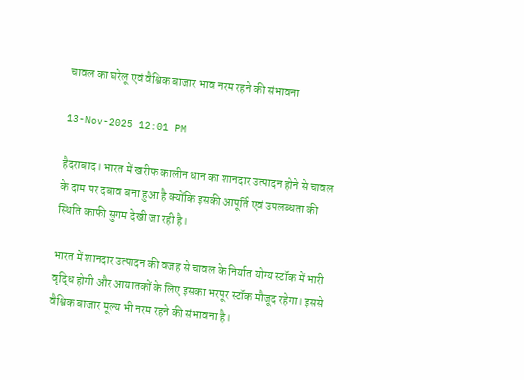चावल का घरेलू एवं वैश्विक बाजार भाव नरम रहने की संभावना

13-Nov-2025 12:01 PM

हैदराबाद। भारत में खरीफ कालीन धान का शानदार उत्पादन होने से चावल के दाम पर दबाव बना हुआ है क्योंकि इसकी आपूर्ति एवं उपलब्धता की स्थिति काफी सुगम देखी जा रही है।

भारत में शानदार उत्पादन की वजह से चावल के निर्यात योग्य स्टॉक में भारी वृद्धि होगी और आयातकों के लिए इसका भरपूर स्टॉक मौजूद रहेगा। इससे वैश्विक बाजार मूल्य भी नरम रहने की संभावना है।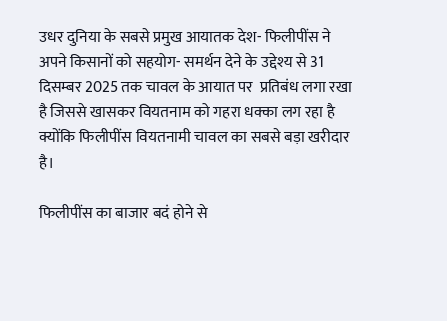उधर दुनिया के सबसे प्रमुख आयातक देश- फिलीपींस ने अपने किसानों को सहयोग- समर्थन देने के उद्देश्य से 31 दिसम्बर 2025 तक चावल के आयात पर  प्रतिबंध लगा रखा है जिससे खासकर वियतनाम को गहरा धक्का लग रहा है क्योंकि फिलीपींस वियतनामी चावल का सबसे बड़ा खरीदार है।

फिलीपींस का बाजार बदं होने से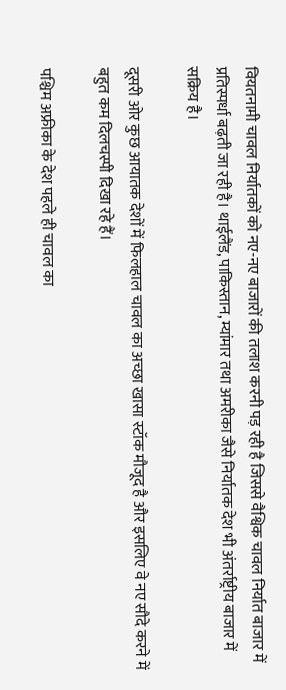वियतनामी चावल निर्यातकों को नए-नए बाजारों की तलाश करनी पड़ रही है जिससे वैश्विक चावल निर्यात बाजार में प्रतिस्पर्धा बढ़ती जा रही है। थाईलैंड, पाकिस्तान, म्यांमार तथा अमरीका जैसे निर्यातक देश भी अंतर्राष्ट्रीय बाजार में सक्रिय है।

दूसरी ओर कुछ आयातक देशों में फिलहाल चावल का अच्छा खासा स्टॉक मौजूद है और इसलिए वे नए सौदे करने में बहुत कम दिलचस्पी दिखा रहे हैं।

पश्चिम अफ्रीका के देश पहले ही चावल का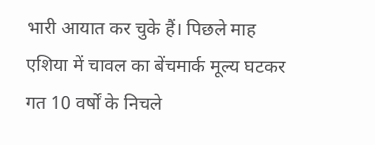भारी आयात कर चुके हैं। पिछले माह एशिया में चावल का बेंचमार्क मूल्य घटकर गत 10 वर्षों के निचले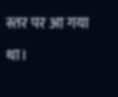स्तर पर आ गया था।